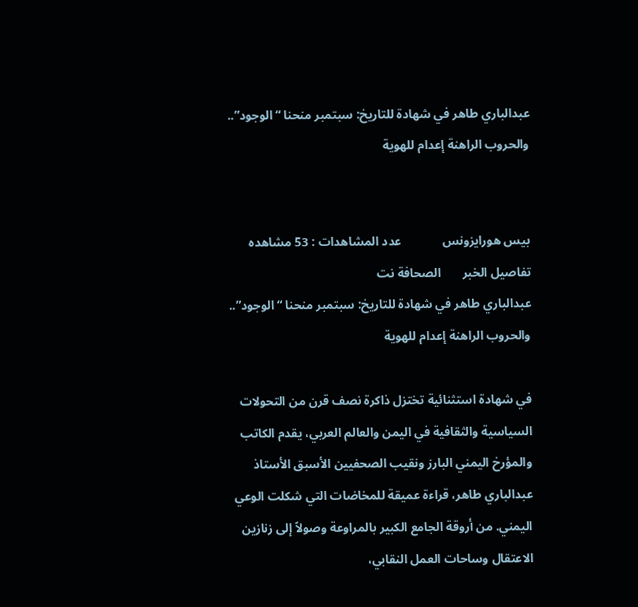عبدالباري طاهر في شهادة للتاريخ: سبتمبر منحنا “الوجود”.. والحروب الراهنة إعدام للهوية


بيس هورايزونس             عدد المشاهدات : 53 مشاهده       تفاصيل الخبر       الصحافة نت
عبدالباري طاهر في شهادة للتاريخ: سبتمبر منحنا “الوجود”.. والحروب الراهنة إعدام للهوية

في شهادة استثنائية تختزل ذاكرة نصف قرن من التحولات السياسية والثقافية في اليمن والعالم العربي، يقدم الكاتب والمؤرخ اليمني البارز ونقيب الصحفيين الأسبق الأستاذ عبدالباري طاهر، قراءة عميقة للمخاضات التي شكلت الوعي اليمني. من أروقة الجامع الكبير بالمراوعة وصولاً إلى زنازين الاعتقال وساحات العمل النقابي،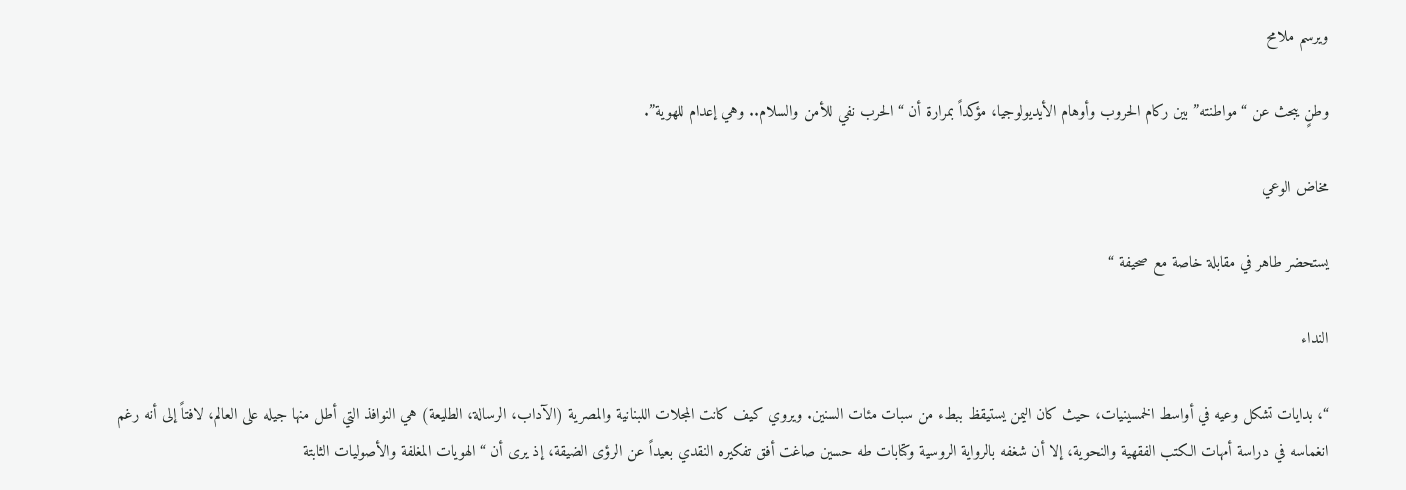ويرسم ملامح

وطنٍ يبحث عن “مواطنته” بين ركام الحروب وأوهام الأيديولوجيا، مؤكداً بمرارة أن “الحرب نفي للأمن والسلام.. وهي إعدام للهوية”.

مخاض الوعي

يستحضر طاهر في مقابلة خاصة مع صحيفة “

النداء

“، بدايات تشكل وعيه في أواسط الخمسينيات، حيث كان اليمن يستيقظ ببطء من سبات مئات السنين. ويروي كيف كانت المجلات اللبنانية والمصرية (الآداب، الرسالة، الطليعة) هي النوافذ التي أطل منها جيله على العالم، لافتاً إلى أنه رغم انغماسه في دراسة أمهات الكتب الفقهية والنحوية، إلا أن شغفه بالرواية الروسية وكتابات طه حسين صاغت أفق تفكيره النقدي بعيداً عن الرؤى الضيقة، إذ يرى أن “الهويات المغلفة والأصوليات الثابتة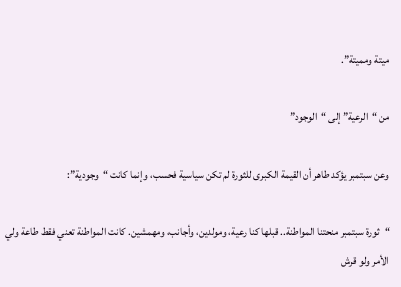ميتة ومميتة”.

من “الرعية” إلى “الوجود”

وعن سبتمبر يؤكد طاهر أن القيمة الكبرى للثورة لم تكن سياسية فحسب، وإنما كانت “وجودية”:

“ثورة سبتمبر منحتنا المواطنة.. قبلها كنا رعية، ومولدين، وأجانب، ومهمشين. كانت المواطنة تعني فقط طاعة ولي الأمر ولو قرش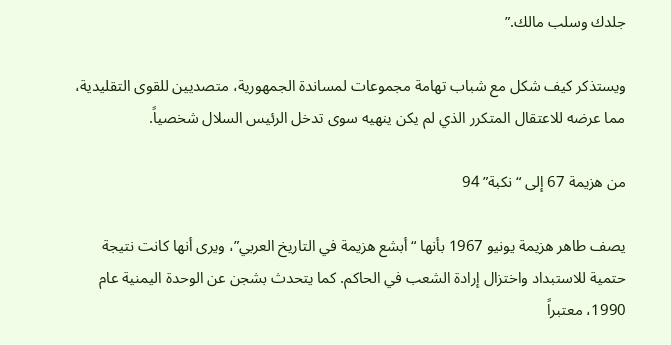جلدك وسلب مالك.”

ويستذكر كيف شكل مع شباب تهامة مجموعات لمساندة الجمهورية، متصديين للقوى التقليدية، مما عرضه للاعتقال المتكرر الذي لم يكن ينهيه سوى تدخل الرئيس السلال شخصياً.

من هزيمة 67 إلى “نكبة” 94

يصف طاهر هزيمة يونيو 1967 بأنها “أبشع هزيمة في التاريخ العربي”، ويرى أنها كانت نتيجة حتمية للاستبداد واختزال إرادة الشعب في الحاكم. كما يتحدث بشجن عن الوحدة اليمنية عام 1990، معتبراً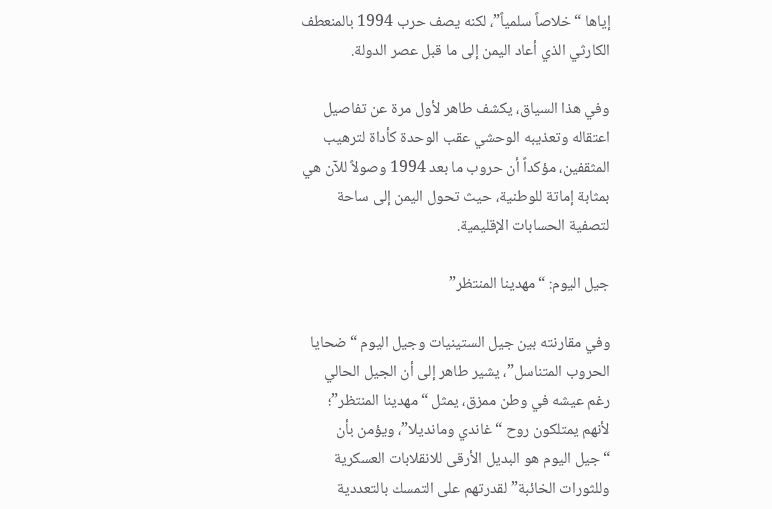إياها “خلاصاً سلمياً”، لكنه يصف حرب 1994 بالمنعطف الكارثي الذي أعاد اليمن إلى ما قبل عصر الدولة.

وفي هذا السياق، يكشف طاهر لأول مرة عن تفاصيل اعتقاله وتعذيبه الوحشي عقب الوحدة كأداة لترهيب المثقفين، مؤكداً أن حروب ما بعد 1994 وصولاً للآن هي بمثابة إماتة للوطنية، حيث تحول اليمن إلى ساحة لتصفية الحسابات الإقليمية.

جيل اليوم: “مهدينا المنتظر”

وفي مقارنته بين جيل الستينيات وجيل اليوم “ضحايا الحروب المتناسل”، يشير طاهر إلى أن الجيل الحالي رغم عيشه في وطن ممزق، يمثل “مهدينا المنتظر”؛ لأنهم يمتلكون روح “غاندي ومانديلا”، ويؤمن بأن “جيل اليوم هو البديل الأرقى للانقلابات العسكرية وللثورات الخائبة” لقدرتهم على التمسك بالتعددية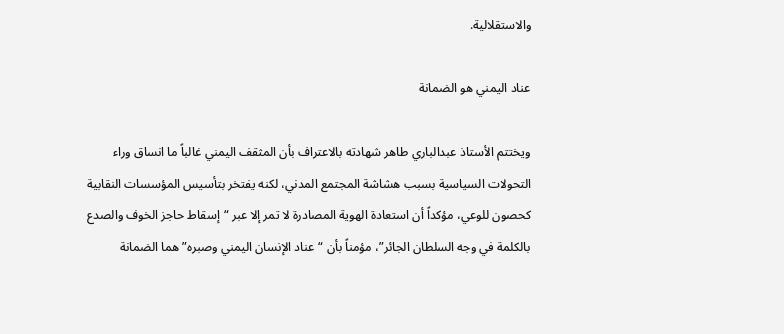والاستقلالية.

عناد اليمني هو الضمانة

ويختتم الأستاذ عبدالباري طاهر شهادته بالاعتراف بأن المثقف اليمني غالباً ما انساق وراء التحولات السياسية بسبب هشاشة المجتمع المدني، لكنه يفتخر بتأسيس المؤسسات النقابية كحصون للوعي، مؤكداً أن استعادة الهوية المصادرة لا تمر إلا عبر “إسقاط حاجز الخوف والصدع بالكلمة في وجه السلطان الجائر”، مؤمناً بأن “عناد الإنسان اليمني وصبره” هما الضمانة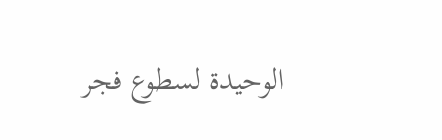الوحيدة لسطوع فجر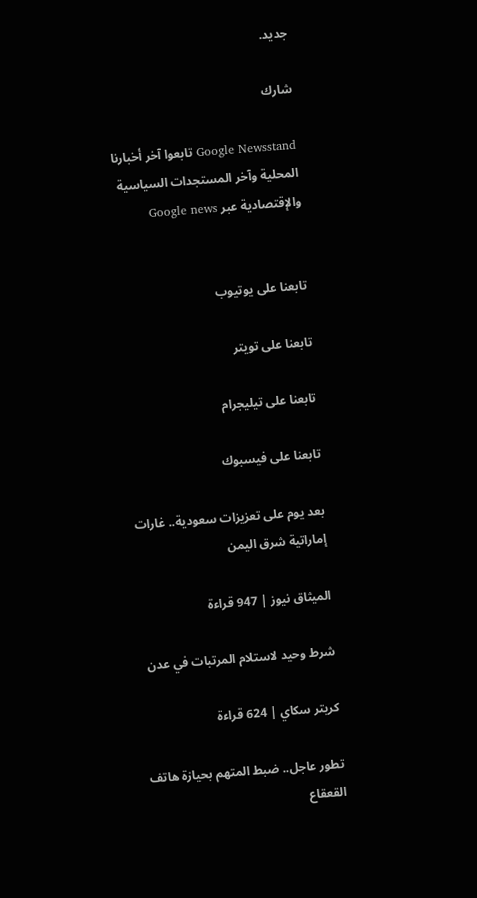جديد.

شارك

Google Newsstand تابعوا آخر أخبارنا المحلية وآخر المستجدات السياسية والإقتصادية عبر Google news


تابعنا على يوتيوب

تابعنا على تويتر

تابعنا على تيليجرام

تابعنا على فيسبوك

بعد يوم على تعزيزات سعودية.. غارات إماراتية شرق اليمن

الميثاق نيوز | 947 قراءة

شرط وحيد لاستلام المرتبات في عدن

كريتر سكاي | 624 قراءة

تطور عاجل.. ضبط المتهم بحيازة هاتف القعقاع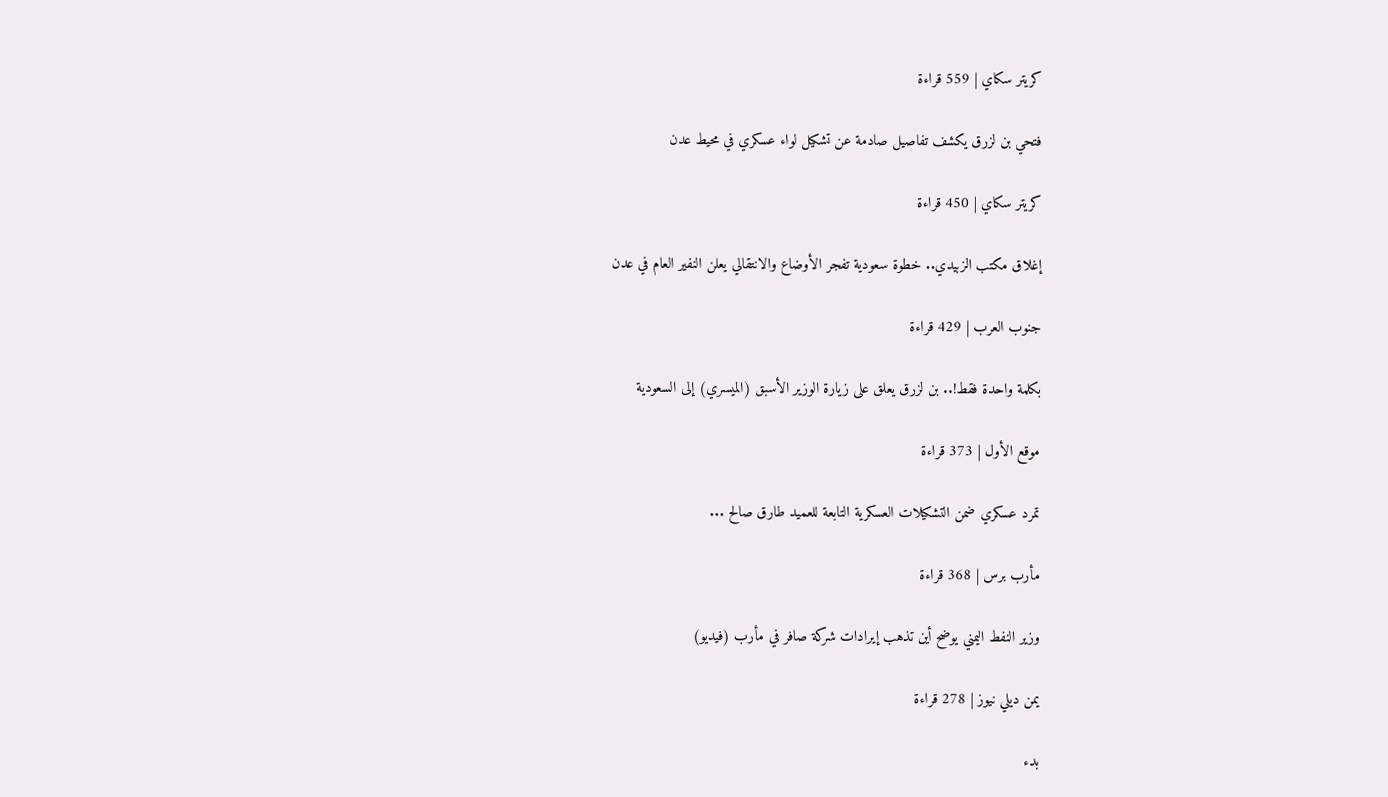كريتر سكاي | 559 قراءة

فتحي بن لزرق يكشف تفاصيل صادمة عن تشكيل لواء عسكري في محيط عدن

كريتر سكاي | 450 قراءة

إغلاق مكتب الزبيدي.. خطوة سعودية تفجر الأوضاع والانتقالي يعلن النفير العام في عدن

جنوب العرب | 429 قراءة

بكلمة واحدة فقط!.. بن لزرق يعلق على زيارة الوزير الأسبق (الميسري) إلى السعودية

موقع الأول | 373 قراءة

تمرد عسكري ضمن التشكيلات العسكرية التابعة للعميد طارق صالح ...

مأرب برس | 368 قراءة

وزير النفط اليمني يوضح أين تذهب إيرادات شركة صافر في مأرب (فيديو)

يمن ديلي نيوز | 278 قراءة

بدء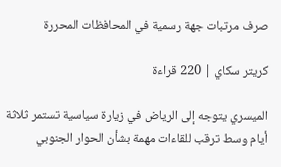صرف مرتبات جهة رسمية في المحافظات المحررة

كريتر سكاي | 220 قراءة

الميسري يتوجه إلى الرياض في زيارة سياسية تستمر ثلاثة أيام وسط ترقب للقاءات مهمة بشأن الحوار الجنوبي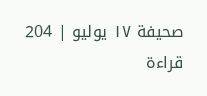صحيفة ١٧ يوليو | 204 قراءة